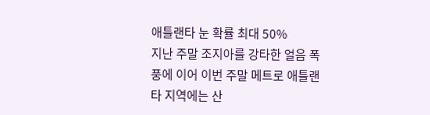애틀랜타 눈 확률 최대 50%
지난 주말 조지아를 강타한 얼음 폭풍에 이어 이번 주말 메트로 애틀랜타 지역에는 산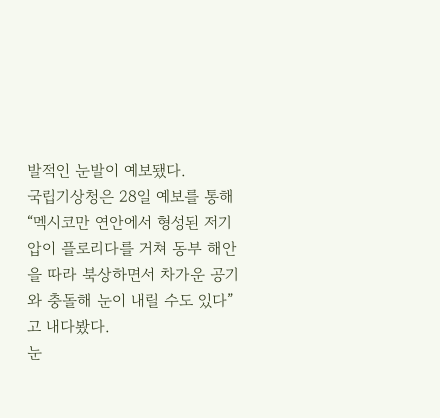발적인 눈발이 예보됐다.
국립기상청은 28일 예보를 통해 “멕시코만 연안에서 형성된 저기압이 플로리다를 거쳐 동부 해안을 따라 북상하면서 차가운 공기와 충돌해 눈이 내릴 수도 있다”고 내다봤다.
눈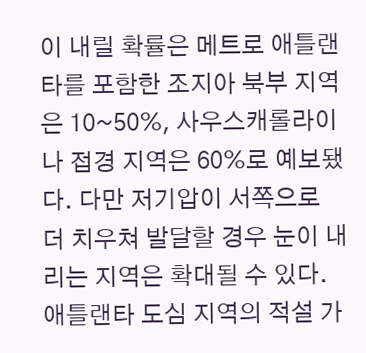이 내릴 확률은 메트로 애틀랜타를 포함한 조지아 북부 지역은 10~50%, 사우스캐롤라이나 접경 지역은 60%로 예보됐다. 다만 저기압이 서쪽으로 더 치우쳐 발달할 경우 눈이 내리는 지역은 확대될 수 있다.
애틀랜타 도심 지역의 적설 가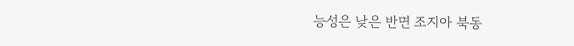능성은 낮은 반면 조지아 북동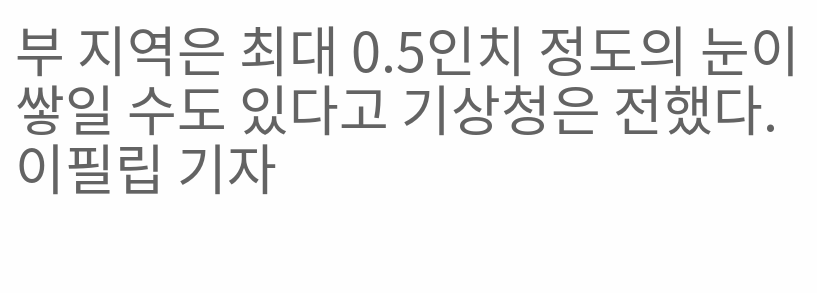부 지역은 최대 0.5인치 정도의 눈이 쌓일 수도 있다고 기상청은 전했다.
이필립 기자